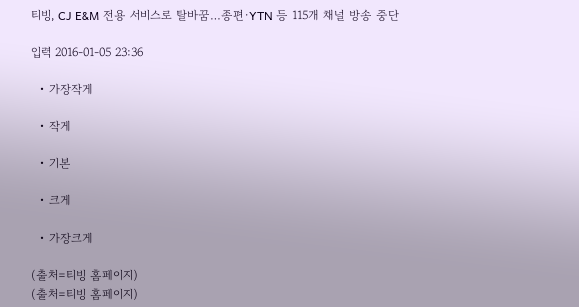티빙, CJ E&M 전용 서비스로 탈바꿈…종편·YTN 등 115개 채널 방송 중단

입력 2016-01-05 23:36

  • 가장작게

  • 작게

  • 기본

  • 크게

  • 가장크게

(출처=티빙 홈페이지)
(출처=티빙 홈페이지)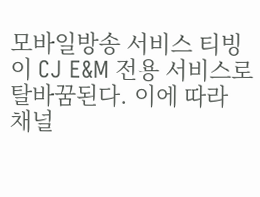모바일방송 서비스 티빙이 CJ E&M 전용 서비스로 탈바꿈된다. 이에 따라 채널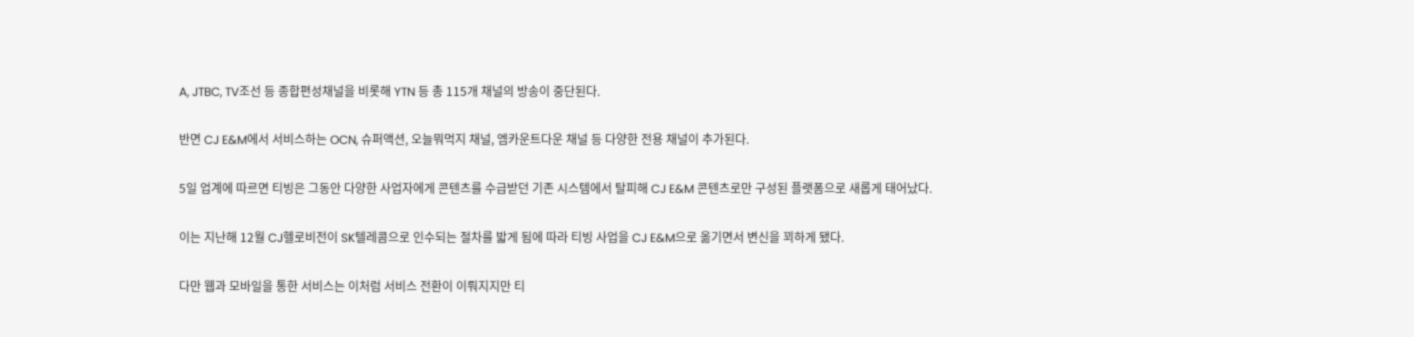A, JTBC, TV조선 등 종합편성채널을 비롯해 YTN 등 총 115개 채널의 방송이 중단된다.

반면 CJ E&M에서 서비스하는 OCN, 슈퍼액션, 오늘뭐먹지 채널, 엠카운트다운 채널 등 다양한 전용 채널이 추가된다.

5일 업계에 따르면 티빙은 그동안 다양한 사업자에게 콘텐츠를 수급받던 기존 시스템에서 탈피해 CJ E&M 콘텐츠로만 구성된 플랫폼으로 새롭게 태어났다.

이는 지난해 12월 CJ헬로비전이 SK텔레콤으로 인수되는 절차를 밟게 됨에 따라 티빙 사업을 CJ E&M으로 옮기면서 변신을 꾀하게 됐다.

다만 웹과 모바일을 통한 서비스는 이처럼 서비스 전환이 이뤄지지만 티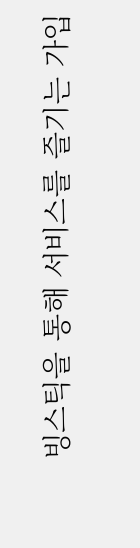빙스틱을 통해 서비스를 즐기는 가입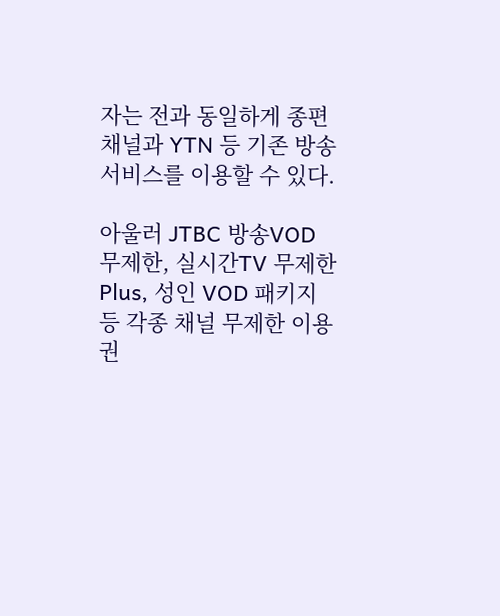자는 전과 동일하게 종편채널과 YTN 등 기존 방송 서비스를 이용할 수 있다.

아울러 JTBC 방송VOD 무제한, 실시간TV 무제한 Plus, 성인 VOD 패키지 등 각종 채널 무제한 이용권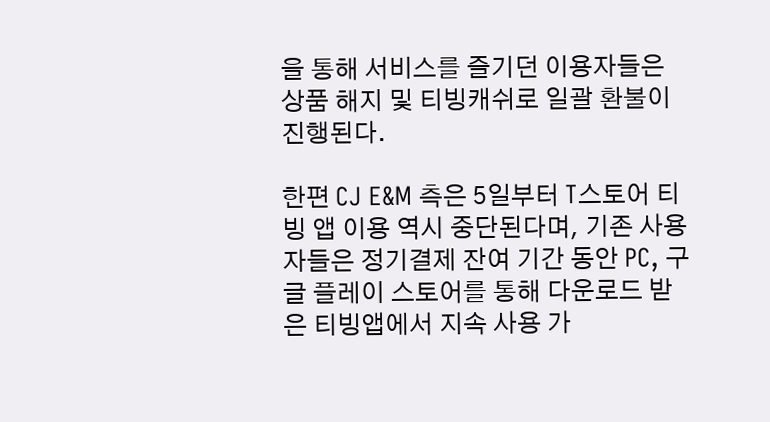을 통해 서비스를 즐기던 이용자들은 상품 해지 및 티빙캐쉬로 일괄 환불이 진행된다.

한편 CJ E&M 측은 5일부터 T스토어 티빙 앱 이용 역시 중단된다며, 기존 사용자들은 정기결제 잔여 기간 동안 PC, 구글 플레이 스토어를 통해 다운로드 받은 티빙앱에서 지속 사용 가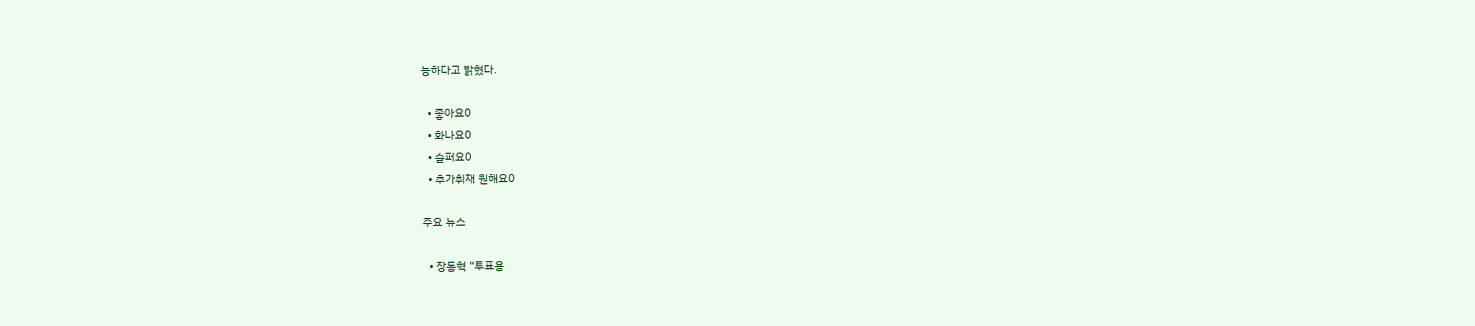능하다고 밝혔다.

  • 좋아요0
  • 화나요0
  • 슬퍼요0
  • 추가취재 원해요0

주요 뉴스

  • 장동혁 “투표용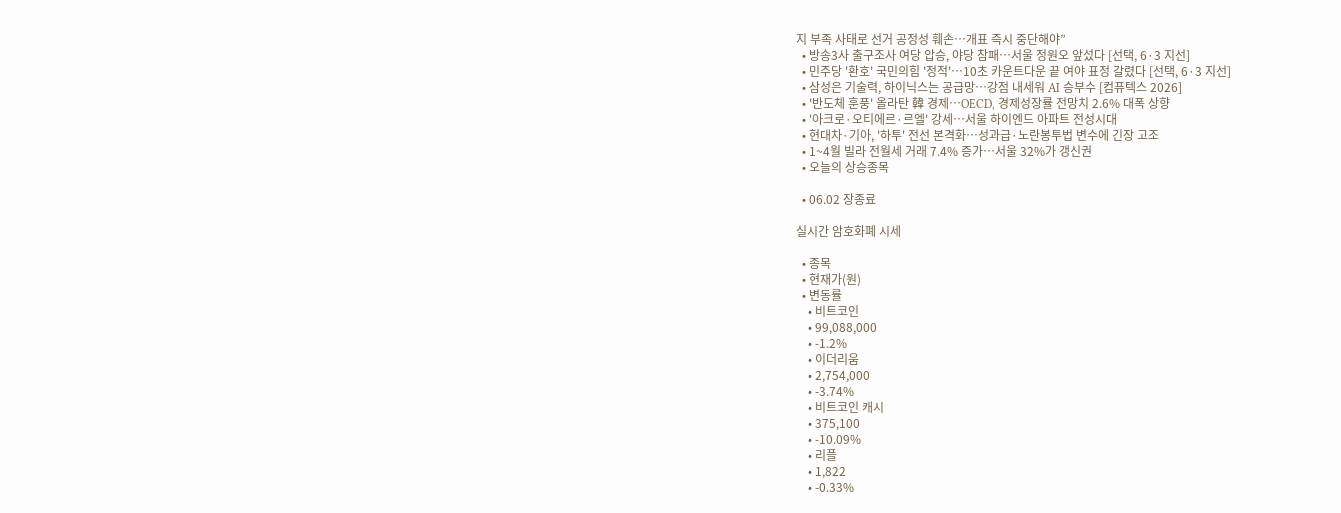지 부족 사태로 선거 공정성 훼손…개표 즉시 중단해야”
  • 방송3사 출구조사 여당 압승, 야당 참패…서울 정원오 앞섰다 [선택, 6·3 지선]
  • 민주당 '환호' 국민의힘 '정적'…10초 카운트다운 끝 여야 표정 갈렸다 [선택, 6·3 지선]
  • 삼성은 기술력, 하이닉스는 공급망…강점 내세워 AI 승부수 [컴퓨텍스 2026]
  • '반도체 훈풍' 올라탄 韓 경제⋯OECD, 경제성장률 전망치 2.6% 대폭 상향
  • '아크로·오티에르·르엘' 강세⋯서울 하이엔드 아파트 전성시대
  • 현대차·기아, '하투' 전선 본격화…성과급·노란봉투법 변수에 긴장 고조
  • 1~4월 빌라 전월세 거래 7.4% 증가…서울 32%가 갱신권
  • 오늘의 상승종목

  • 06.02 장종료

실시간 암호화폐 시세

  • 종목
  • 현재가(원)
  • 변동률
    • 비트코인
    • 99,088,000
    • -1.2%
    • 이더리움
    • 2,754,000
    • -3.74%
    • 비트코인 캐시
    • 375,100
    • -10.09%
    • 리플
    • 1,822
    • -0.33%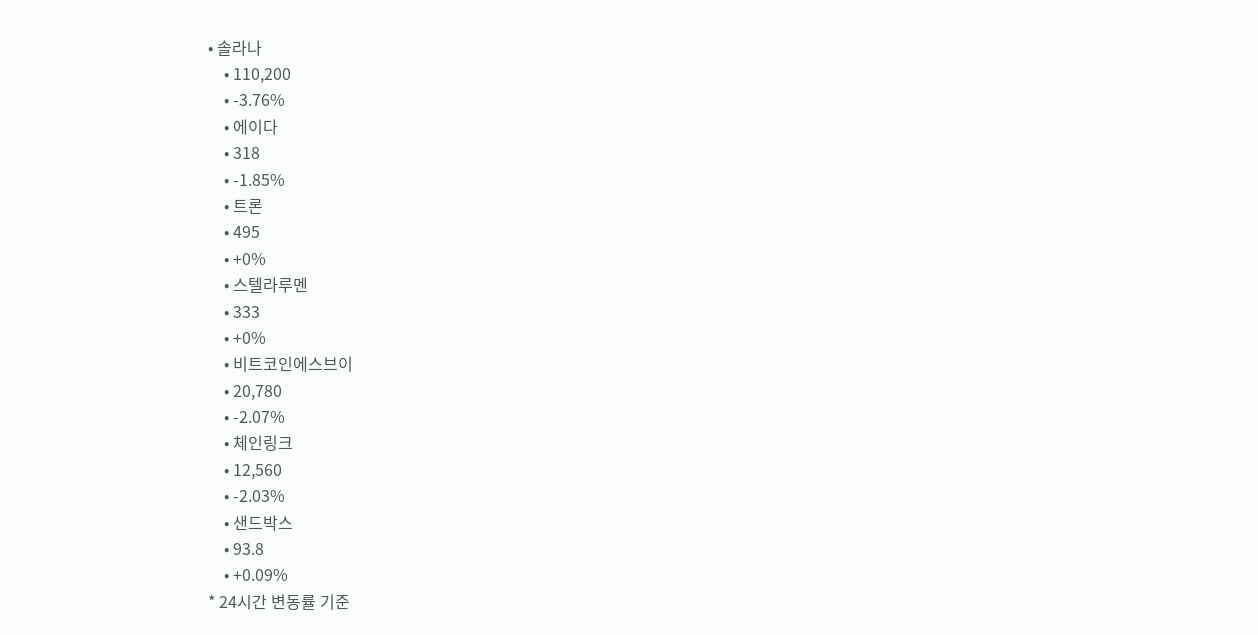• 솔라나
    • 110,200
    • -3.76%
    • 에이다
    • 318
    • -1.85%
    • 트론
    • 495
    • +0%
    • 스텔라루멘
    • 333
    • +0%
    • 비트코인에스브이
    • 20,780
    • -2.07%
    • 체인링크
    • 12,560
    • -2.03%
    • 샌드박스
    • 93.8
    • +0.09%
* 24시간 변동률 기준